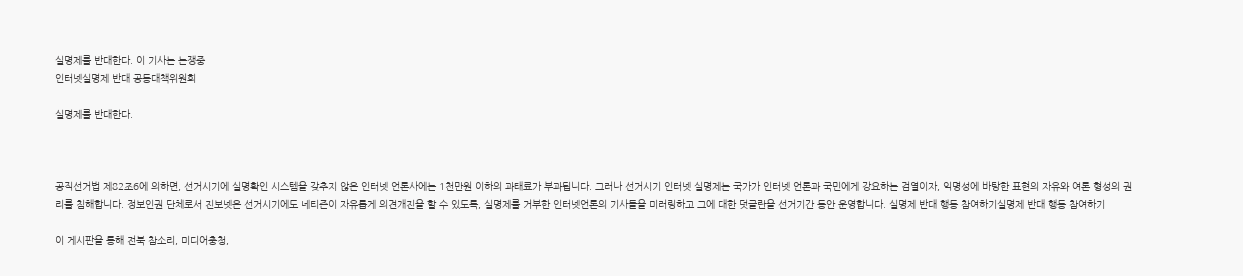실명제를 반대한다. 이 기사는 논쟁중
인터넷실명제 반대 공동대책위원회

실명제를 반대한다.



공직선거법 제82조6에 의하면, 선거시기에 실명확인 시스템을 갖추지 않은 인터넷 언론사에는 1천만원 이하의 과태료가 부과됩니다. 그러나 선거시기 인터넷 실명제는 국가가 인터넷 언론과 국민에게 강요하는 검열이자, 익명성에 바탕한 표현의 자유와 여론 형성의 권리를 침해합니다. 정보인권 단체로서 진보넷은 선거시기에도 네티즌이 자유롭게 의견개진을 할 수 있도록, 실명제를 거부한 인터넷언론의 기사들을 미러링하고 그에 대한 덧글란을 선거기간 동안 운영합니다. 실명제 반대 행동 참여하기실명제 반대 행동 참여하기

이 게시판을 통해 전북 참소리, 미디어충청,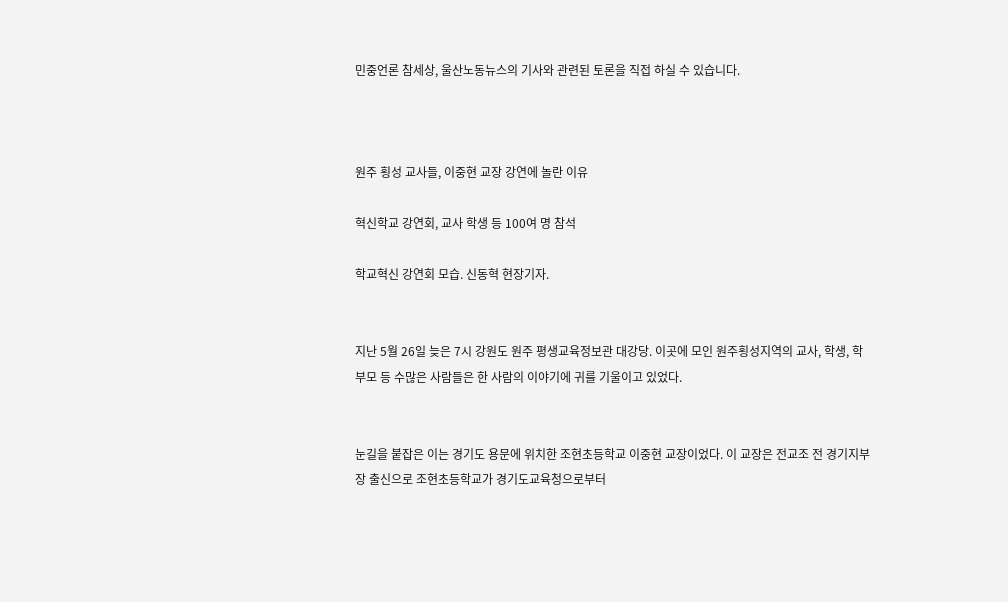민중언론 참세상, 울산노동뉴스의 기사와 관련된 토론을 직접 하실 수 있습니다.



원주 횡성 교사들, 이중현 교장 강연에 놀란 이유

혁신학교 강연회, 교사 학생 등 100여 명 참석

학교혁신 강연회 모습. 신동혁 현장기자.


지난 5월 26일 늦은 7시 강원도 원주 평생교육정보관 대강당. 이곳에 모인 원주횡성지역의 교사, 학생, 학부모 등 수많은 사람들은 한 사람의 이야기에 귀를 기울이고 있었다.


눈길을 붙잡은 이는 경기도 용문에 위치한 조현초등학교 이중현 교장이었다. 이 교장은 전교조 전 경기지부장 출신으로 조현초등학교가 경기도교육청으로부터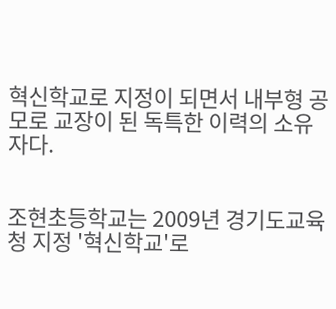혁신학교로 지정이 되면서 내부형 공모로 교장이 된 독특한 이력의 소유자다.


조현초등학교는 2009년 경기도교육청 지정 '혁신학교'로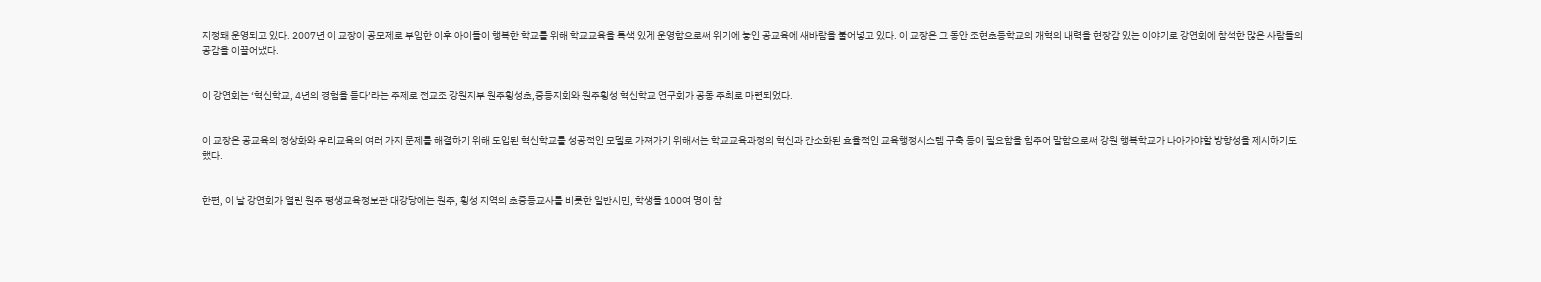지정돼 운영되고 있다. 2007년 이 교장이 공모제로 부임한 이후 아이들이 행복한 학교를 위해 학교교육을 특색 있게 운영함으로써 위기에 놓인 공교육에 새바람을 불어넣고 있다. 이 교장은 그 동안 조현초등학교의 개혁의 내력을 현장감 있는 이야기로 강연회에 참석한 많은 사람들의 공감을 이끌어냈다.


이 강연회는 ‘혁신학교, 4년의 경험을 듣다’라는 주제로 전교조 강원지부 원주횡성초,중등지회와 원주횡성 혁신학교 연구회가 공동 주최로 마련되었다.


이 교장은 공교육의 정상화와 우리교육의 여러 가지 문제를 해결하기 위해 도입된 혁신학교를 성공적인 모델로 가져가기 위해서는 학교교육과정의 혁신과 간소화된 효율적인 교육행정시스템 구축 등이 필요함을 힘주어 말함으로써 강원 행복학교가 나아가야할 방향성을 제시하기도 했다.


한편, 이 날 강연회가 열린 원주 평생교육정보관 대강당에는 원주, 횡성 지역의 초중등교사를 비롯한 일반시민, 학생들 100여 명이 참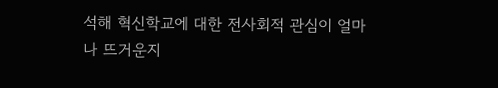석해 혁신학교에 대한 전사회적 관심이 얼마나 뜨거운지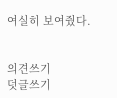여실히 보여줬다.


의견쓰기
덧글쓰기